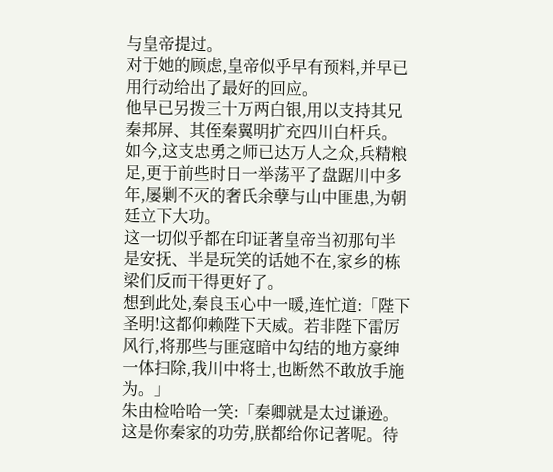与皇帝提过。
对于她的顾虑,皇帝似乎早有预料,并早已用行动给出了最好的回应。
他早已另拨三十万两白银,用以支持其兄秦邦屏、其侄秦翼明扩充四川白杆兵。
如今,这支忠勇之师已达万人之众,兵精粮足,更于前些时日一举荡平了盘踞川中多年,屡剿不灭的奢氏余孽与山中匪患,为朝廷立下大功。
这一切似乎都在印证著皇帝当初那句半是安抚、半是玩笑的话她不在,家乡的栋梁们反而干得更好了。
想到此处,秦良玉心中一暖,连忙道:「陛下圣明!这都仰赖陛下天威。若非陛下雷厉风行,将那些与匪寇暗中勾结的地方豪绅一体扫除,我川中将士,也断然不敢放手施为。」
朱由检哈哈一笑:「秦卿就是太过谦逊。这是你秦家的功劳,朕都给你记著呢。待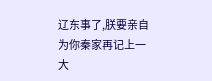辽东事了,朕要亲自为你秦家再记上一大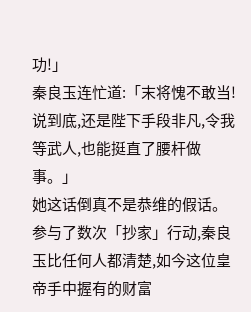功!」
秦良玉连忙道:「末将愧不敢当!说到底,还是陛下手段非凡,令我等武人,也能挺直了腰杆做事。」
她这话倒真不是恭维的假话。
参与了数次「抄家」行动,秦良玉比任何人都清楚,如今这位皇帝手中握有的财富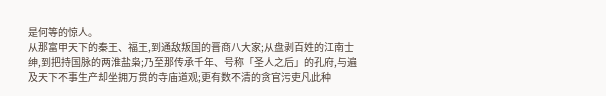是何等的惊人。
从那富甲天下的秦王、福王,到通敌叛国的晋商八大家;从盘剥百姓的江南士绅,到把持国脉的两淮盐枭;乃至那传承千年、号称「圣人之后」的孔府,与遍及天下不事生产却坐拥万贯的寺庙道观;更有数不清的贪官污吏凡此种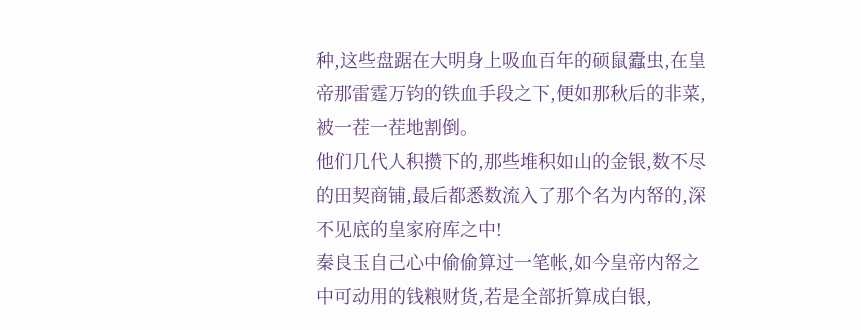种,这些盘踞在大明身上吸血百年的硕鼠蠹虫,在皇帝那雷霆万钧的铁血手段之下,便如那秋后的非菜,被一茬一茬地割倒。
他们几代人积攒下的,那些堆积如山的金银,数不尽的田契商铺,最后都悉数流入了那个名为内帑的,深不见底的皇家府库之中!
秦良玉自己心中偷偷算过一笔帐,如今皇帝内帑之中可动用的钱粮财货,若是全部折算成白银,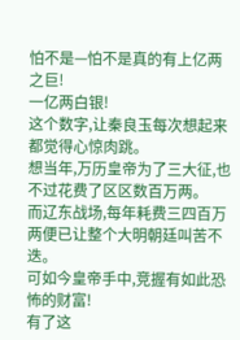怕不是—怕不是真的有上亿两之巨!
一亿两白银!
这个数字,让秦良玉每次想起来都觉得心惊肉跳。
想当年,万历皇帝为了三大征,也不过花费了区区数百万两。
而辽东战场,每年耗费三四百万两便已让整个大明朝廷叫苦不迭。
可如今皇帝手中,竞握有如此恐怖的财富!
有了这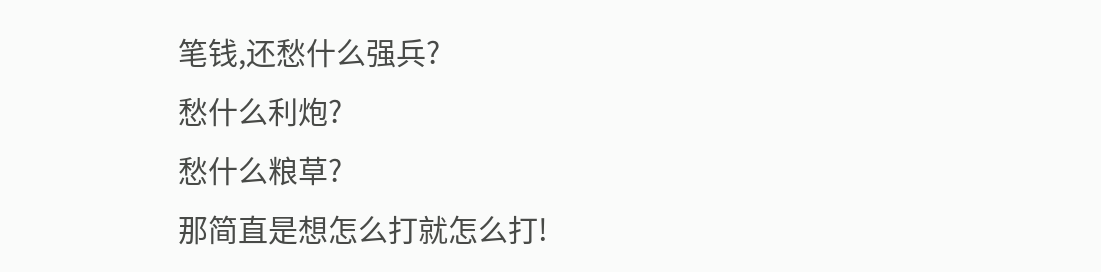笔钱,还愁什么强兵?
愁什么利炮?
愁什么粮草?
那简直是想怎么打就怎么打!